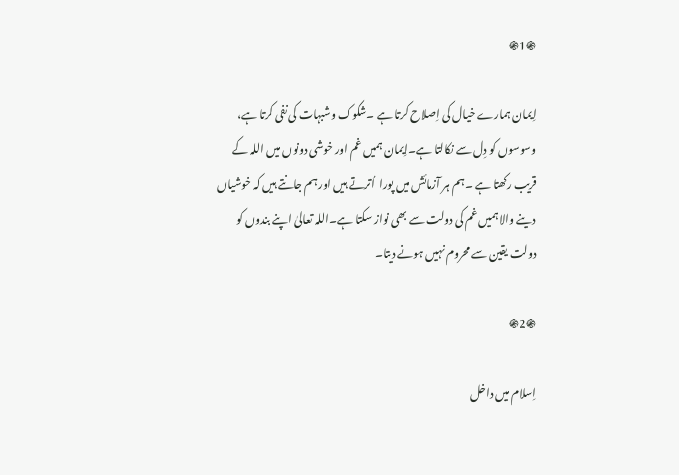֍1֍

اِیمان ہمارے خیال کی اِصلاح کرتا ہے ۔شکوک وشبہات کی نفی کرتا ہے، وسوسوں کو دِل سے نکالتا ہے۔اِیمان ہمیں غم اور خوشی دونوں میں اللہ کے قریب رکھتا ہے ۔ہم ہر آزمائش میں پورا  اُترتے ہیں اور ہم جانتے ہیں کہ خوشیاں دینے والا ہمیں غم کی دولت سے بھی نواز سکتا ہے۔اللہ تعالیٰ اپنے بندوں کو دولت یقین سے محروم نہیں ہونے دیتا۔

֍2֍

اِسلام میں داخل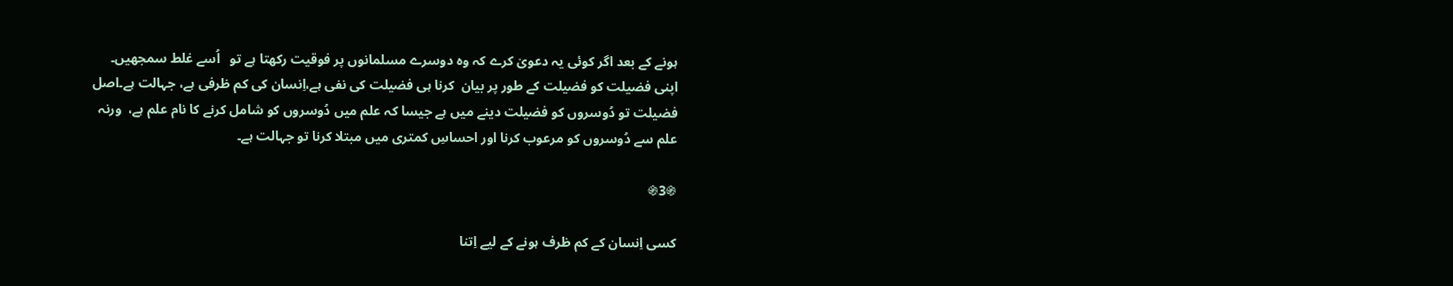ہونے کے بعد اگر کوئی یہ دعویٰ کرے کہ وہ دوسرے مسلمانوں پر فوقیت رکھتا ہے تو   اُسے غلط سمجھیں۔ اپنی فضیلت کو فضیلت کے طور پر بیان  کرنا ہی فضیلت کی نفی ہے،اِنسان کی کم ظرفی ہے، جہالت ہے۔اصل فضیلت تو دُوسروں کو فضیلت دینے میں ہے جیسا کہ علم میں دُوسروں کو شامل کرنے کا نام علم ہے،  ورنہ علم سے دُوسروں کو مرعوب کرنا اور احساسِ کمتری میں مبتلا کرنا تو جہالت ہے۔

֍3֍

کسی اِنسان کے کم ظرف ہونے کے لیے اِتنا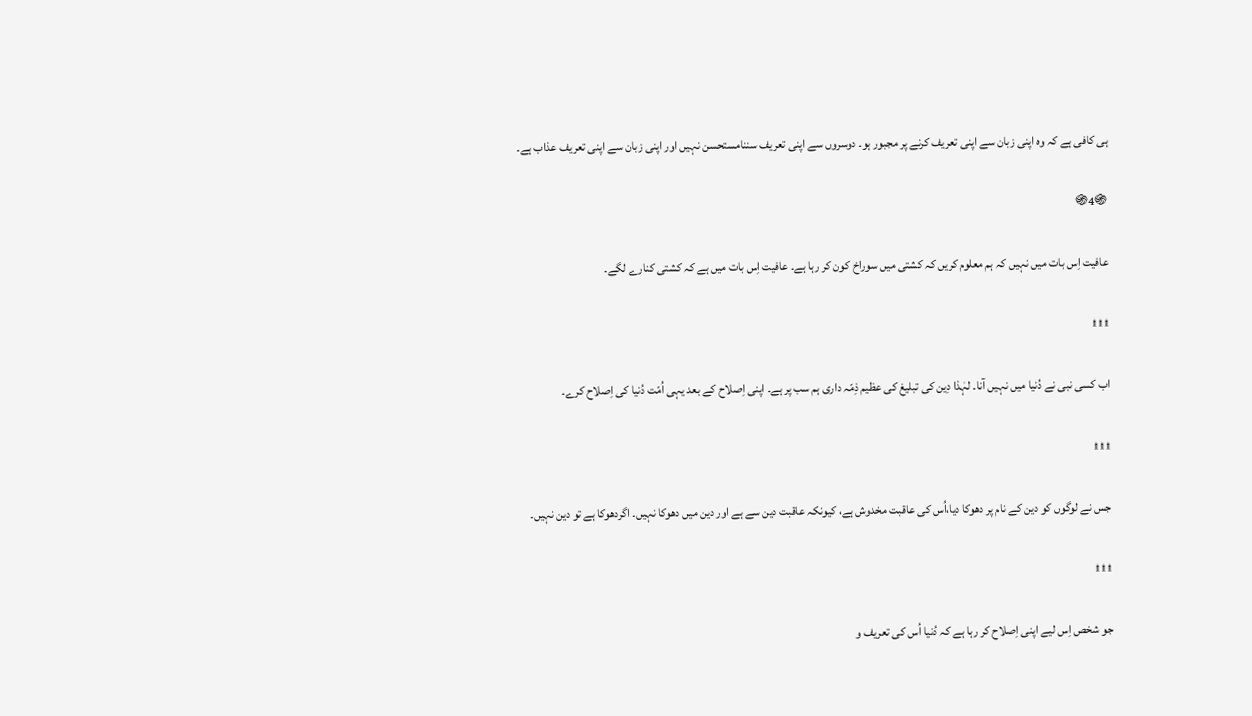ہی کافی ہے کہ وہ اپنی زبان سے اپنی تعریف کرنے پر مجبور ہو۔ دوسروں سے اپنی تعریف سننامستحسن نہیں اور اپنی زبان سے اپنی تعریف عذاب ہے۔

֍4֍

عافیت اِس بات میں نہیں کہ ہم معلوم کریں کہ کشتی میں سوراخ کون کر رہا ہے۔ عافیت اِس بات میں ہے کہ کشتی کنارے لگے۔

۩۩۩

اب کسی نبی نے دُنیا میں نہیں آنا۔ لہٰذا دِین کی تبلیغ کی عظیم ذِمّہ داری ہم سب پر ہے۔ اپنی اِصلاح کے بعد یہی اُمّت دُنیا کی اِصلاح کرے۔

۩۩۩

جس نے لوگوں کو دین کے نام پر دھوکا دیا،اُس کی عاقبت مخدوش ہے، کیونکہ عاقبت دین سے ہے اور دین میں دھوکا نہیں۔ اگردھوکا ہے تو دین نہیں۔

۩۩۩

جو شخص اِس لیے اپنی اِصلاح کر رہا ہے کہ دُنیا اُس کی تعریف و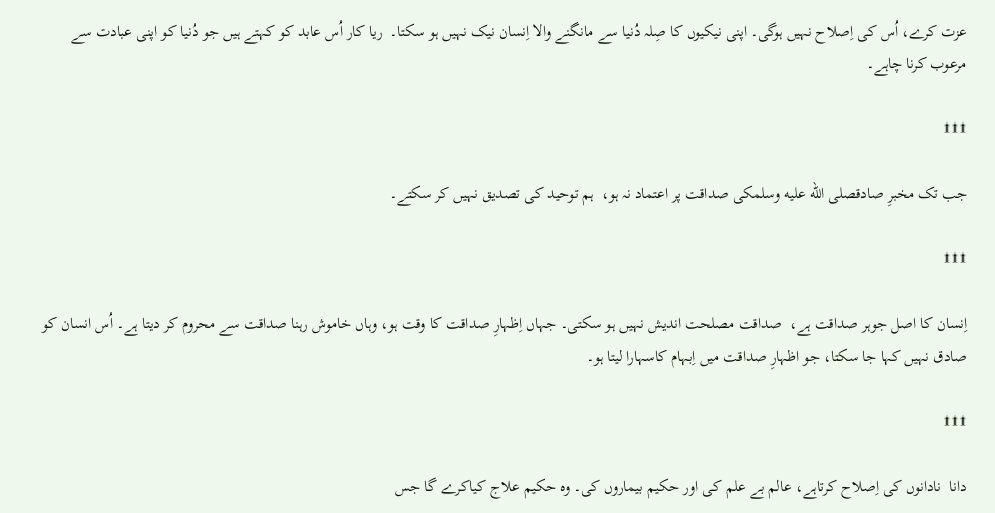عزت کرے، اُس کی اِصلاح نہیں ہوگی۔ اپنی نیکیوں کا صِلہ دُنیا سے مانگنے والا اِنسان نیک نہیں ہو سکتا۔  ریا کار اُس عابد کو کہتے ہیں جو دُنیا کو اپنی عبادت سے مرعوب کرنا چاہے۔

۩۩۩

جب تک مخبرِ صادقصلى الله عليه وسلمکی صداقت پر اعتماد نہ ہو،  ہم توحید کی تصدیق نہیں کر سکتے۔

۩۩۩

اِنسان کا اصل جوہر صداقت ہے،  صداقت مصلحت اندیش نہیں ہو سکتی۔ جہاں اِظہارِ صداقت کا وقت ہو، وہاں خاموش رہنا صداقت سے محروم کر دیتا ہے۔ اُس انسان کو صادق نہیں کہا جا سکتا، جو اظہارِ صداقت میں اِبہام کاسہارا لیتا ہو۔

۩۩۩

دانا  نادانوں کی اِصلاح کرتاہے، عالم بے علم کی اور حکیم بیماروں کی۔ وہ حکیم علاج کیاکرے گا جس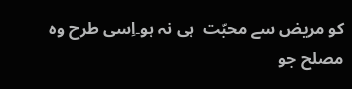کو مریض سے محبّت  ہی نہ ہو۔اِسی طرح وہ مصلح جو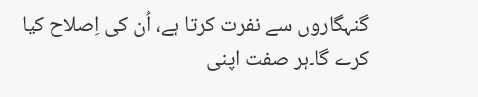گنہگاروں سے نفرت کرتا ہے، اُن کی اِصلاح کیا کرے گا۔ہر صفت اپنی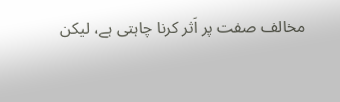مخالف صفت پر اَثر کرنا چاہتی ہے، لیکن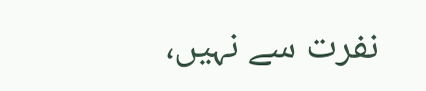نفرت سے نہیں،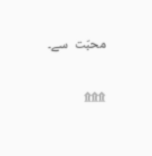محبّت  سے۔

۩۩۩